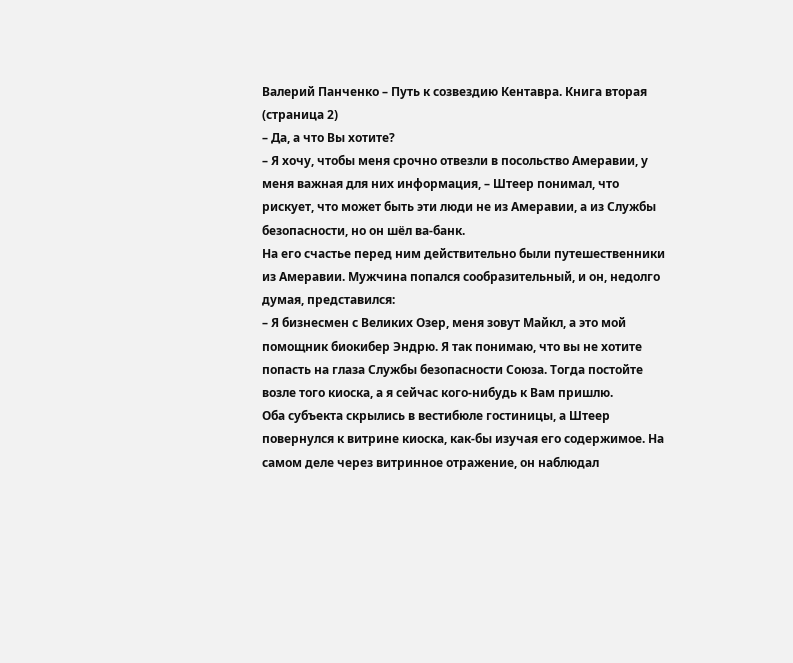Валерий Панченко – Путь к созвездию Кентавра. Книга вторая (страница 2)
– Да, а что Вы хотите?
– Я хочу, чтобы меня срочно отвезли в посольство Амеравии, у меня важная для них информация, – Штеер понимал, что рискует, что может быть эти люди не из Амеравии, а из Службы безопасности, но он шёл ва-банк.
На его счастье перед ним действительно были путешественники из Амеравии. Мужчина попался сообразительный, и он, недолго думая, представился:
– Я бизнесмен с Великих Озер, меня зовут Майкл, а это мой помощник биокибер Эндрю. Я так понимаю, что вы не хотите попасть на глаза Службы безопасности Союза. Тогда постойте возле того киоска, а я сейчас кого-нибудь к Вам пришлю.
Оба субъекта скрылись в вестибюле гостиницы, а Штеер повернулся к витрине киоска, как-бы изучая его содержимое. На самом деле через витринное отражение, он наблюдал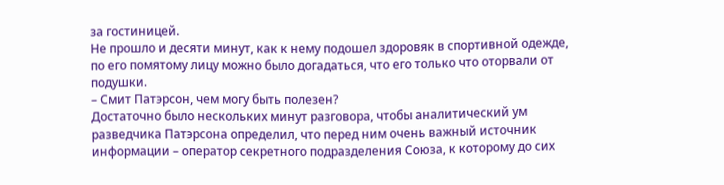за гостиницей.
Не прошло и десяти минут, как к нему подошел здоровяк в спортивной одежде, по его помятому лицу можно было догадаться, что его только что оторвали от подушки.
– Смит Патэрсон, чем могу быть полезен?
Достаточно было нескольких минут разговора, чтобы аналитический ум разведчика Патэрсона определил, что перед ним очень важный источник информации – оператор секретного подразделения Союза, к которому до сих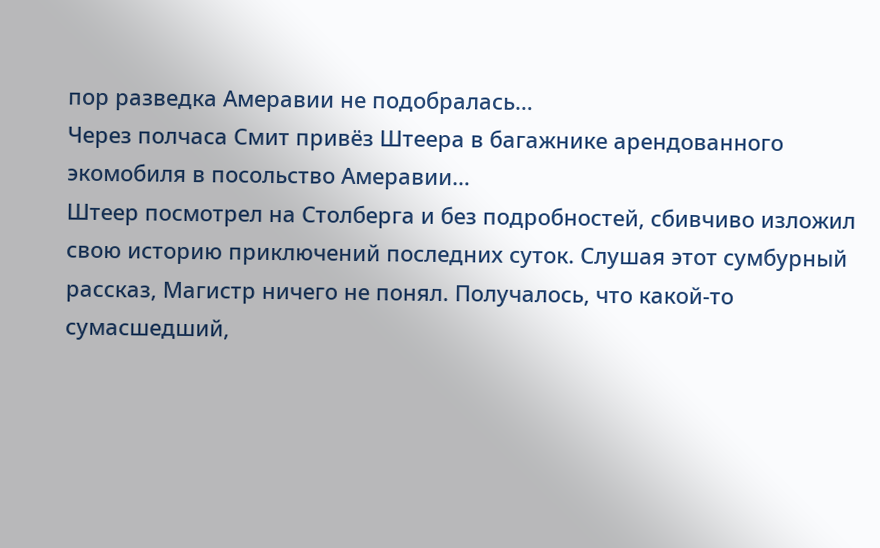пор разведка Амеравии не подобралась…
Через полчаса Смит привёз Штеера в багажнике арендованного экомобиля в посольство Амеравии…
Штеер посмотрел на Столберга и без подробностей, сбивчиво изложил свою историю приключений последних суток. Слушая этот сумбурный рассказ, Магистр ничего не понял. Получалось, что какой-то сумасшедший,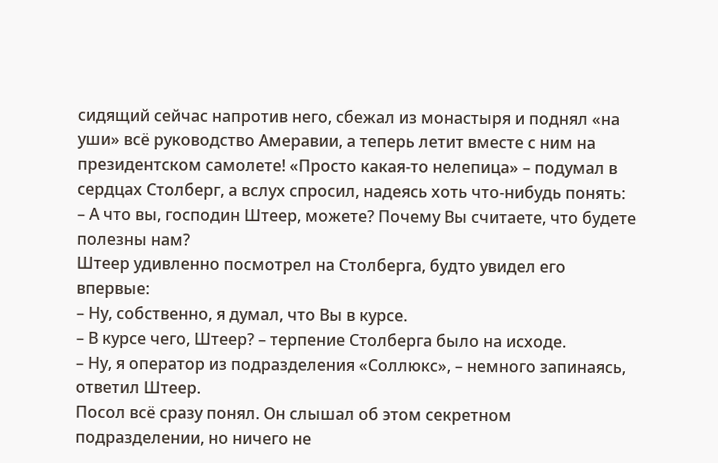сидящий сейчас напротив него, сбежал из монастыря и поднял «на уши» всё руководство Амеравии, а теперь летит вместе с ним на президентском самолете! «Просто какая-то нелепица» – подумал в сердцах Столберг, а вслух спросил, надеясь хоть что-нибудь понять:
– А что вы, господин Штеер, можете? Почему Вы считаете, что будете полезны нам?
Штеер удивленно посмотрел на Столберга, будто увидел его впервые:
– Ну, собственно, я думал, что Вы в курсе.
– В курсе чего, Штеер? – терпение Столберга было на исходе.
– Ну, я оператор из подразделения «Соллюкс», – немного запинаясь, ответил Штеер.
Посол всё сразу понял. Он слышал об этом секретном подразделении, но ничего не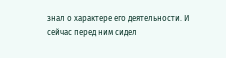знал о характере его деятельности. И сейчас перед ним сидел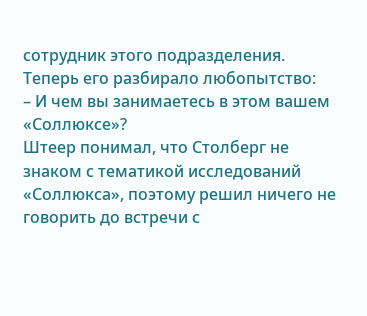сотрудник этого подразделения. Теперь его разбирало любопытство:
– И чем вы занимаетесь в этом вашем «Соллюксе»?
Штеер понимал, что Столберг не знаком с тематикой исследований «Соллюкса», поэтому решил ничего не говорить до встречи с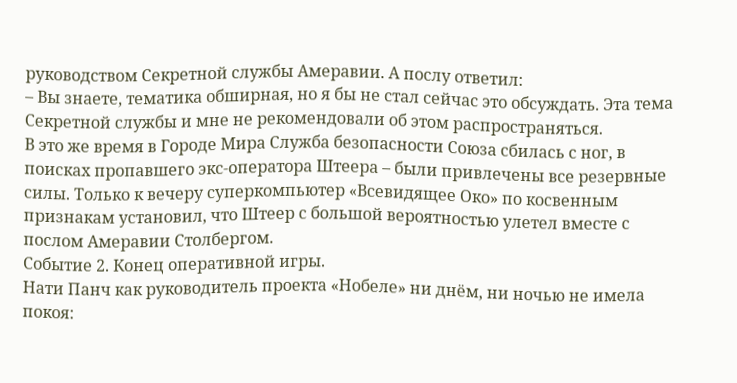руководством Секретной службы Амеравии. А послу ответил:
– Вы знаете, тематика обширная, но я бы не стал сейчас это обсуждать. Эта тема Секретной службы и мне не рекомендовали об этом распространяться.
В это же время в Городе Мира Служба безопасности Союза сбилась с ног, в поисках пропавшего экс-оператора Штеера – были привлечены все резервные силы. Только к вечеру суперкомпьютер «Всевидящее Око» по косвенным признакам установил, что Штеер с большой вероятностью улетел вместе с послом Амеравии Столбергом.
Событие 2. Конец оперативной игры.
Нати Панч как руководитель проекта «Нобеле» ни днём, ни ночью не имела покоя: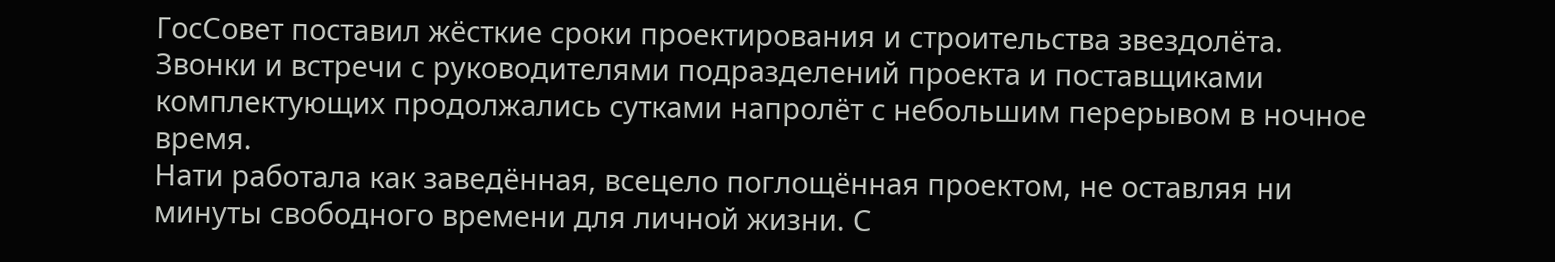ГосСовет поставил жёсткие сроки проектирования и строительства звездолёта. Звонки и встречи с руководителями подразделений проекта и поставщиками комплектующих продолжались сутками напролёт с небольшим перерывом в ночное время.
Нати работала как заведённая, всецело поглощённая проектом, не оставляя ни минуты свободного времени для личной жизни. С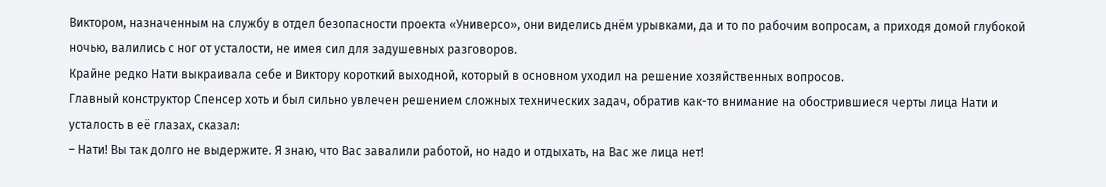Виктором, назначенным на службу в отдел безопасности проекта «Универсо», они виделись днём урывками, да и то по рабочим вопросам, а приходя домой глубокой ночью, валились с ног от усталости, не имея сил для задушевных разговоров.
Крайне редко Нати выкраивала себе и Виктору короткий выходной, который в основном уходил на решение хозяйственных вопросов.
Главный конструктор Спенсер хоть и был сильно увлечен решением сложных технических задач, обратив как-то внимание на обострившиеся черты лица Нати и усталость в её глазах, сказал:
– Нати! Вы так долго не выдержите. Я знаю, что Вас завалили работой, но надо и отдыхать, на Вас же лица нет!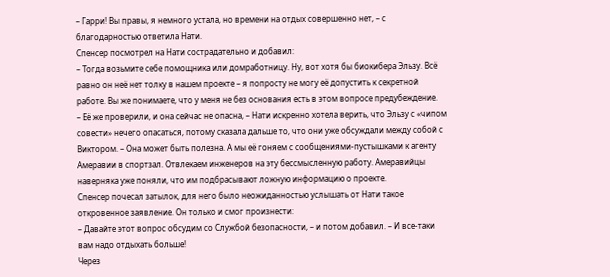– Гарри! Вы правы, я немного устала, но времени на отдых совершенно нет, – с благодарностью ответила Нати.
Спенсер посмотрел на Нати сострадательно и добавил:
– Тогда возьмите себе помощника или домработницу. Ну, вот хотя бы биокибера Эльзу. Всё равно он неё нет толку в нашем проекте – я попросту не могу её допустить к секретной работе. Вы же понимаете, что у меня не без основания есть в этом вопросе предубеждение.
– Её же проверили, и она сейчас не опасна, – Нати искренно хотела верить, что Эльзу с «чипом совести» нечего опасаться, потому сказала дальше то, что они уже обсуждали между собой с Виктором. – Она может быть полезна. А мы её гоняем с сообщениями-пустышками к агенту Амеравии в спортзал. Отвлекаем инженеров на эту бессмысленную работу. Амеравийцы наверняка уже поняли, что им подбрасывают ложную информацию о проекте.
Спенсер почесал затылок, для него было неожиданностью услышать от Нати такое откровенное заявление. Он только и смог произнести:
– Давайте этот вопрос обсудим со Службой безопасности, – и потом добавил. – И все-таки вам надо отдыхать больше!
Через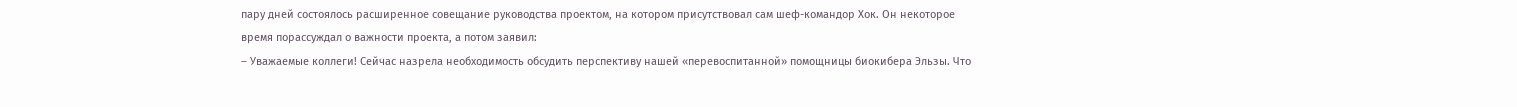пару дней состоялось расширенное совещание руководства проектом, на котором присутствовал сам шеф-командор Хок. Он некоторое время порассуждал о важности проекта, а потом заявил:
– Уважаемые коллеги! Сейчас назрела необходимость обсудить перспективу нашей «перевоспитанной» помощницы биокибера Эльзы. Что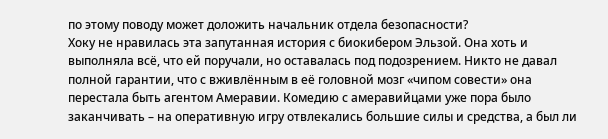по этому поводу может доложить начальник отдела безопасности?
Хоку не нравилась эта запутанная история с биокибером Эльзой. Она хоть и выполняла всё, что ей поручали, но оставалась под подозрением. Никто не давал полной гарантии, что с вживлённым в её головной мозг «чипом совести» она перестала быть агентом Амеравии. Комедию с амеравийцами уже пора было заканчивать – на оперативную игру отвлекались большие силы и средства, а был ли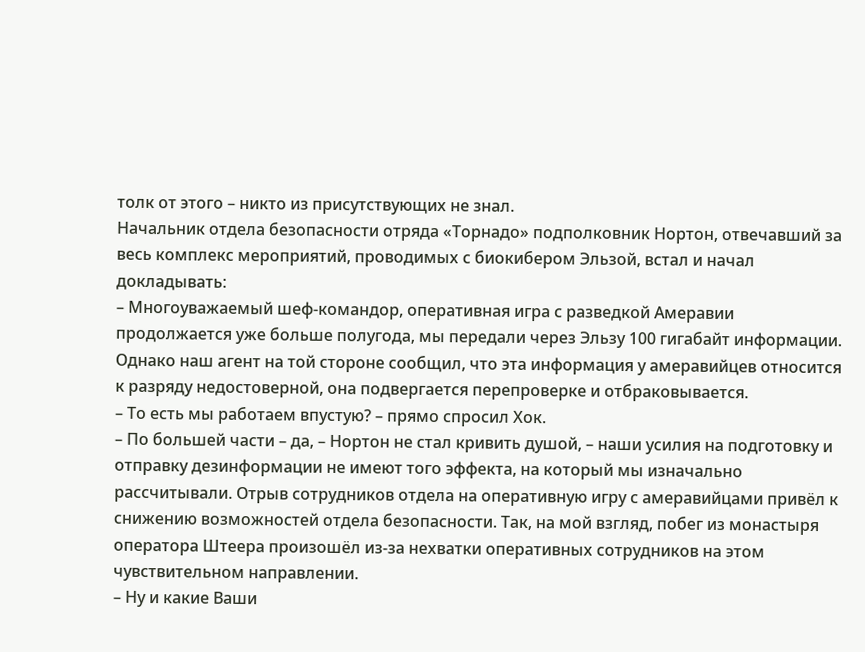толк от этого – никто из присутствующих не знал.
Начальник отдела безопасности отряда «Торнадо» подполковник Нортон, отвечавший за весь комплекс мероприятий, проводимых с биокибером Эльзой, встал и начал докладывать:
– Многоуважаемый шеф-командор, оперативная игра с разведкой Амеравии продолжается уже больше полугода, мы передали через Эльзу 100 гигабайт информации. Однако наш агент на той стороне сообщил, что эта информация у амеравийцев относится к разряду недостоверной, она подвергается перепроверке и отбраковывается.
– То есть мы работаем впустую? – прямо спросил Хок.
– По большей части – да, – Нортон не стал кривить душой, – наши усилия на подготовку и отправку дезинформации не имеют того эффекта, на который мы изначально рассчитывали. Отрыв сотрудников отдела на оперативную игру с амеравийцами привёл к снижению возможностей отдела безопасности. Так, на мой взгляд, побег из монастыря оператора Штеера произошёл из-за нехватки оперативных сотрудников на этом чувствительном направлении.
– Ну и какие Ваши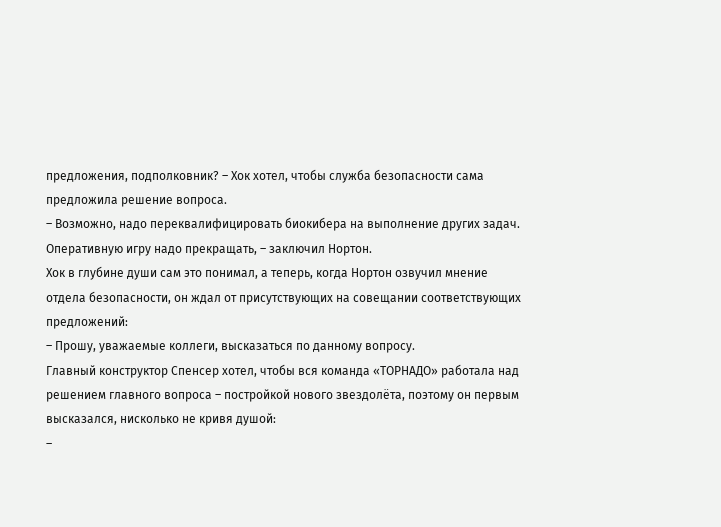предложения, подполковник? – Хок хотел, чтобы служба безопасности сама предложила решение вопроса.
– Возможно, надо переквалифицировать биокибера на выполнение других задач. Оперативную игру надо прекращать, – заключил Нортон.
Хок в глубине души сам это понимал, а теперь, когда Нортон озвучил мнение отдела безопасности, он ждал от присутствующих на совещании соответствующих предложений:
– Прошу, уважаемые коллеги, высказаться по данному вопросу.
Главный конструктор Спенсер хотел, чтобы вся команда «ТОРНАДО» работала над решением главного вопроса – постройкой нового звездолёта, поэтому он первым высказался, нисколько не кривя душой:
–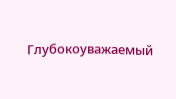Глубокоуважаемый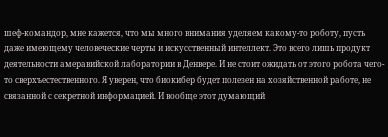шеф-командор, мне кажется, что мы много внимания уделяем какому-то роботу, пусть даже имеющему человеческие черты и искусственный интеллект. Это всего лишь продукт деятельности амеравийской лаборатории в Денвере. И не стоит ожидать от этого робота чего-то сверхъестественного. Я уверен, что биокибер будет полезен на хозяйственной работе, не связанной с секретной информацией. И вообще этот думающий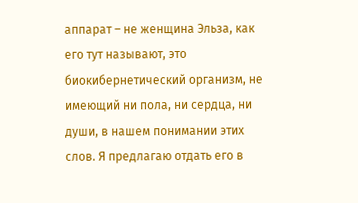аппарат – не женщина Эльза, как его тут называют, это биокибернетический организм, не имеющий ни пола, ни сердца, ни души, в нашем понимании этих слов. Я предлагаю отдать его в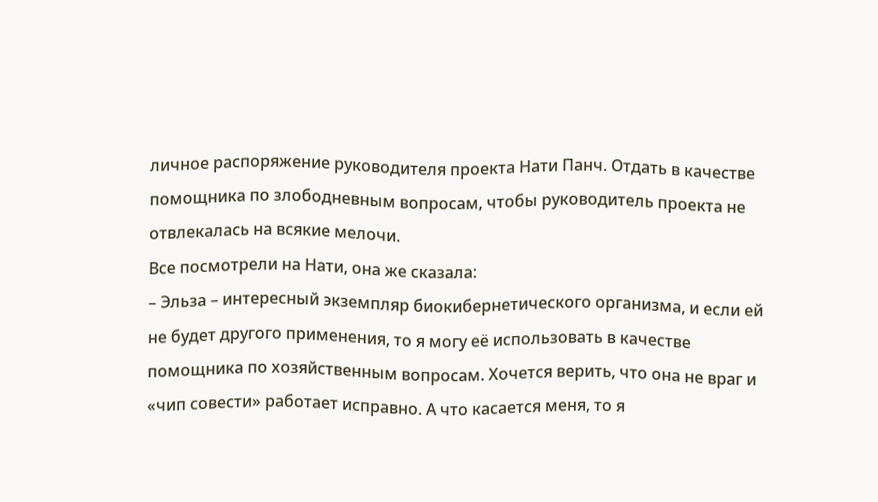личное распоряжение руководителя проекта Нати Панч. Отдать в качестве помощника по злободневным вопросам, чтобы руководитель проекта не отвлекалась на всякие мелочи.
Все посмотрели на Нати, она же сказала:
– Эльза – интересный экземпляр биокибернетического организма, и если ей не будет другого применения, то я могу её использовать в качестве помощника по хозяйственным вопросам. Хочется верить, что она не враг и «чип совести» работает исправно. А что касается меня, то я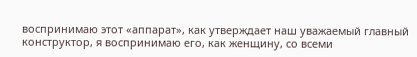воспринимаю этот «аппарат», как утверждает наш уважаемый главный конструктор, я воспринимаю его, как женщину, со всеми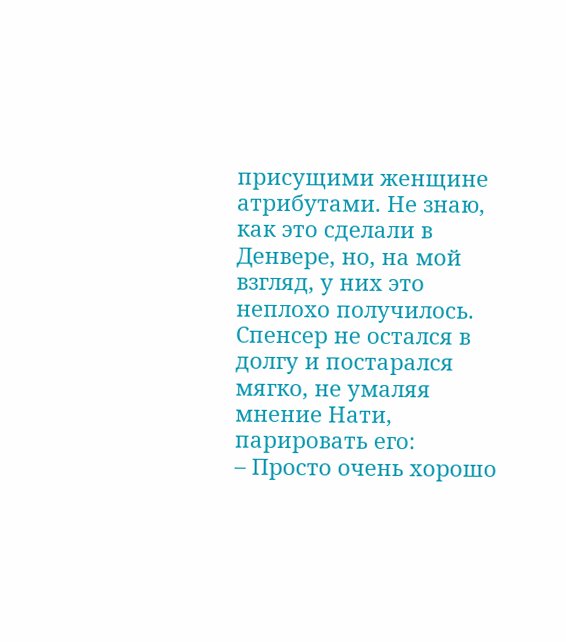присущими женщине атрибутами. Не знаю, как это сделали в Денвере, но, на мой взгляд, у них это неплохо получилось.
Спенсер не остался в долгу и постарался мягко, не умаляя мнение Нати, парировать его:
– Просто очень хорошо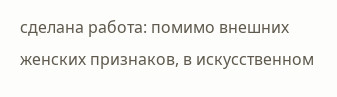сделана работа: помимо внешних женских признаков, в искусственном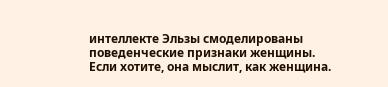интеллекте Эльзы смоделированы поведенческие признаки женщины. Если хотите, она мыслит, как женщина.